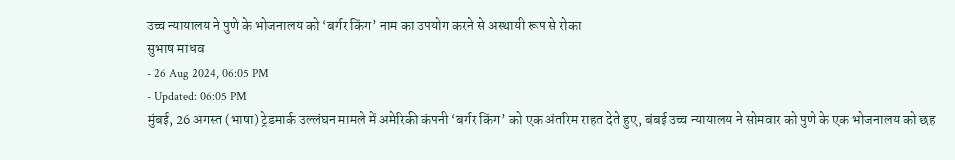उच्च न्यायालय ने पुणे के भोजनालय को ‘बर्गर किंग’ नाम का उपयोग करने से अस्थायी रूप से रोका
सुभाष माधव
- 26 Aug 2024, 06:05 PM
- Updated: 06:05 PM
मुंबई, 26 अगस्त (भाषा) ट्रेडमार्क उल्लंघन मामले में अमेरिकी कंपनी ‘बर्गर किंग’ को एक अंतरिम राहत देते हुए, बंबई उच्च न्यायालय ने सोमवार को पुणे के एक भोजनालय को छह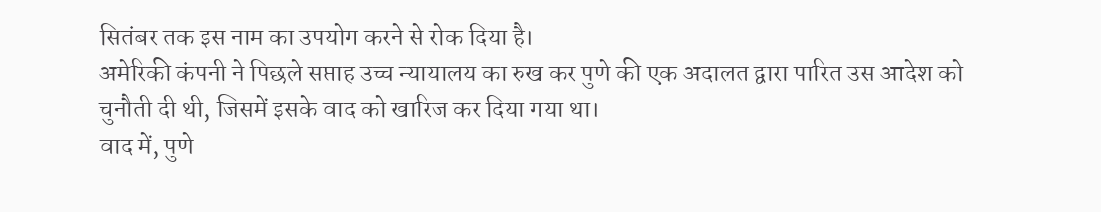सितंबर तक इस नाम का उपयोग करने से रोक दिया है।
अमेरिकी कंपनी ने पिछले सप्ताह उच्च न्यायालय का रुख कर पुणे की एक अदालत द्वारा पारित उस आदेश को चुनौती दी थी, जिसमें इसके वाद को खारिज कर दिया गया था।
वाद में, पुणे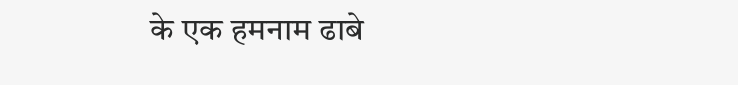के एक हमनाम ढाबे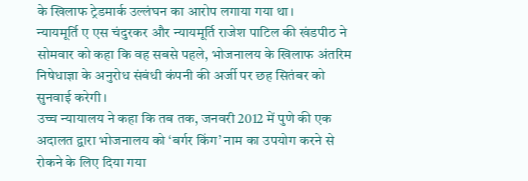के खिलाफ ट्रेडमार्क उल्लंघन का आरोप लगाया गया था।
न्यायमूर्ति ए एस चंदुरकर और न्यायमूर्ति राजेश पाटिल की खंडपीठ ने सोमवार को कहा कि वह सबसे पहले, भोजनालय के खिलाफ अंतरिम निषेधाज्ञा के अनुरोध संबंधी कंपनी की अर्जी पर छह सितंबर को सुनवाई करेगी।
उच्च न्यायालय ने कहा कि तब तक, जनवरी 2012 में पुणे की एक अदालत द्वारा भोजनालय को ‘बर्गर किंग’ नाम का उपयोग करने से रोकने के लिए दिया गया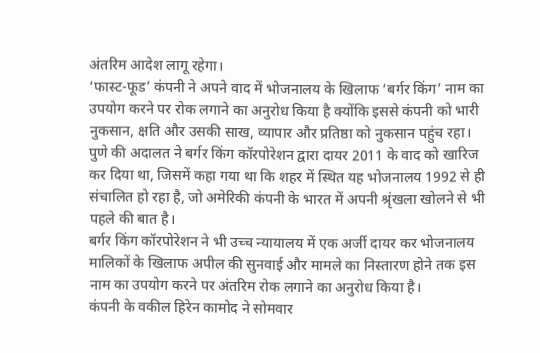अंतरिम आदेश लागू रहेगा।
‘फास्ट-फूड’ कंपनी ने अपने वाद में भोजनालय के खिलाफ ‘बर्गर किंग’ नाम का उपयोग करने पर रोक लगाने का अनुरोध किया है क्योंकि इससे कंपनी को भारी नुकसान, क्षति और उसकी साख, व्यापार और प्रतिष्ठा को नुकसान पहुंच रहा।
पुणे की अदालत ने बर्गर किंग कॉरपोरेशन द्वारा दायर 2011 के वाद को खारिज कर दिया था, जिसमें कहा गया था कि शहर में स्थित यह भोजनालय 1992 से ही संचालित हो रहा है, जो अमेरिकी कंपनी के भारत में अपनी श्रृंखला खोलने से भी पहले की बात है।
बर्गर किंग कॉरपोरेशन ने भी उच्च न्यायालय में एक अर्जी दायर कर भोजनालय मालिकों के खिलाफ अपील की सुनवाई और मामले का निस्तारण होने तक इस नाम का उपयोग करने पर अंतरिम रोक लगाने का अनुरोध किया है।
कंपनी के वकील हिरेन कामोद ने सोमवार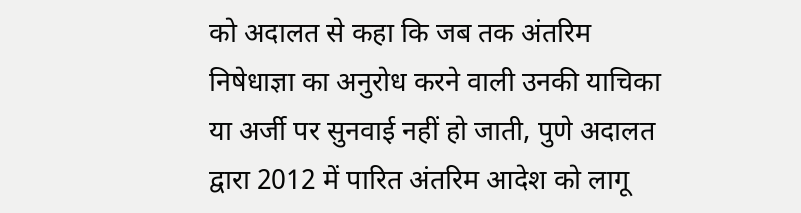को अदालत से कहा कि जब तक अंतरिम निषेधाज्ञा का अनुरोध करने वाली उनकी याचिका या अर्जी पर सुनवाई नहीं हो जाती, पुणे अदालत द्वारा 2012 में पारित अंतरिम आदेश को लागू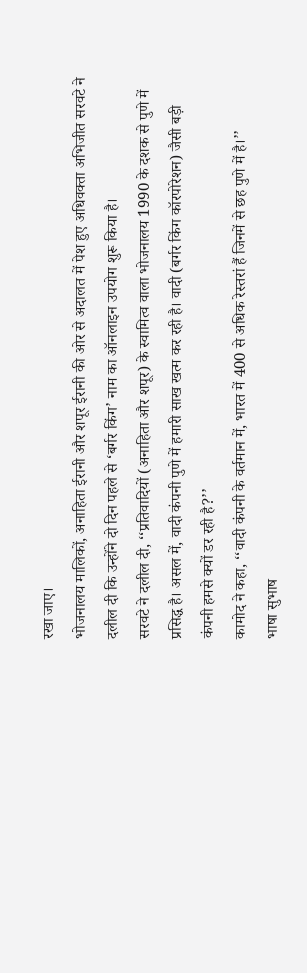रखा जाए।
भोजनालय मालिकों, अनाहिता ईरानी और शपूर ईरानी की ओर से अदालत में पेश हुए अधिवक्ता अभिजीत सरवटे ने दलील दी कि उन्होंने दो दिन पहले से ‘बर्गर किंग’ नाम का ऑनलाइन उपयोग शुरू किया है।
सरवटे ने दलील दी, ‘‘प्रतिवादियों (अनाहिता और शपूर) के स्वामित्व वाला भोजनालय 1990 के दशक से पुणे में प्रसिद्ध है। असल में, वादी कंपनी पुणे में हमारी साख खत्म कर रही है। वादी (बर्गर किंग कॉरपोरेशन) जैसी बड़ी कंपनी हमसे क्यों डर रही है?’’
कामोद ने कहा, ‘‘वादी कंपनी के वर्तमान में, भारत में 400 से अधिक रेस्तरां हैं जिनमें से छह पुणे में है।’’
भाषा सुभाष